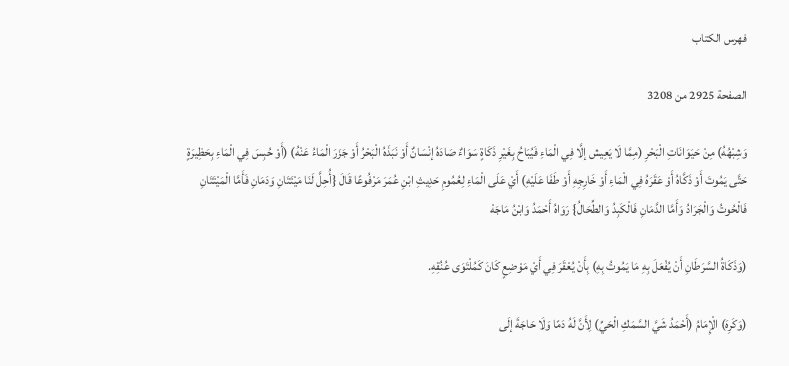فهرس الكتاب

الصفحة 2925 من 3208

وَشِبْهُهُ) مِنْ حَيَوَانَاتِ الْبَحْرِ (مِمَّا لَا يَعِيش إلَّا فِي الْمَاءِ فَيُبَاحُ بِغَيْرِ ذَكَاةٍ سَوَاءٌ صَادَهُ إنْسَانٌ أَوْ نَبَذَهُ الْبَحْرُ أَوْ جَزَرَ الْمَاءُ عَنْهُ) (أَوْ حُبِسَ فِي الْمَاءِ بِحَظِيرَةٍ حَتَّى يَمُوتَ أَوْ ذَكَّاهُ أَوْ عَقَرَهُ فِي الْمَاءِ أَوْ خَارِجِهِ أَوْ طَفَا عَلَيْهِ) أَيْ عَلَى الْمَاءِ لِعُمُومِ حَدِيثِ ابْنِ عُمَرَ مَرْفُوعًا قَالَ {أُحِلَّ لَنَا مَيْتَتَانِ وَدَمَانِ فَأَمَّا الْمَيْتَتَانِ فَالْحُوتُ وَالْجَرَادُ وَأَمَّا الدَّمَانِ فَالْكَبِدُ وَالطِّحَالُ} رَوَاهُ أَحْمَدُ وَابْنُ مَاجَهْ

(وَذَكَاةُ السَّرَطَانِ أَنْ يُفْعَلَ بِهِ مَا يَمُوتُ بِهِ) بِأَنْ يُعْقَرَ فِي أَيْ مَوْضِعٍ كَانَ كَمُلْتَوَى عُنُقِهِ.

(وَكَرِهَ) الْإِمَامُ (أَحْمَدُ شَيَّ السَّمَكِ الْحَيِّ) لِأَنَّ لَهُ دَمًا وَلَا حَاجَةَ إلَى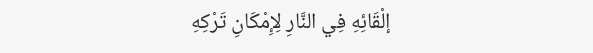إلْقَائِهِ فِي النَّارِ لِإِمْكَانِ تَرْكِهِ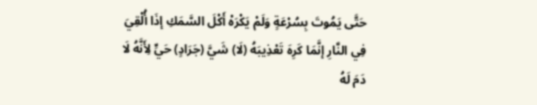حَتَّى يَمُوتَ بِسُرْعَةٍ وَلَمْ يَكْرَهْ أَكْلَ السَّمَكِ إذَا أُلْقِيَ فِي النَّارِ إنَّمَا كَرِهَ تَعْذِيبَهُ (لَا) شَيَّ (جَرَادٍ) حَيٍّ لِأَنَّهُ لَا دَمَ لَهُ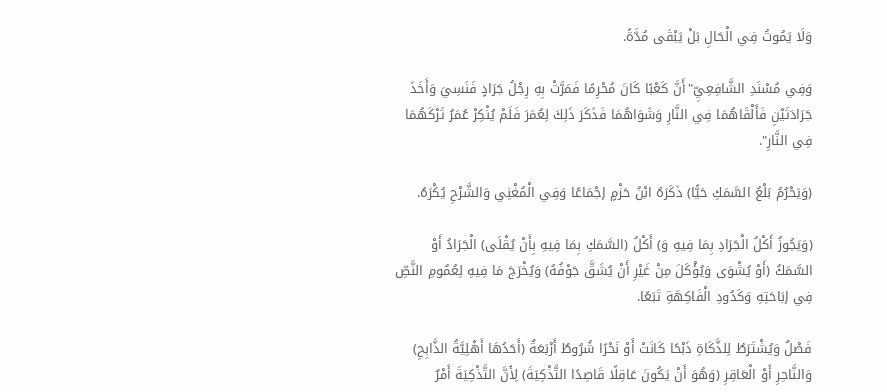وَلَا يَمُوتُ فِي الْحَالِ بَلْ يَبْقَى مُدَّةً.

وَفِي مُسْنَدِ الشَّافِعِيِّ"أَنَّ كَعْبًا كَانَ مُحْرِمًا فَمَرَّتْ بِهِ رِجْلُ جَرَادٍ فَنَسِيَ وَأَخَذَ جَرَادَتَيْنِ فَأَلْقَاهُمَا فِي النَّارِ وَشَوَاهُمَا فَذَكَرَ ذَلِكَ لِعُمَرَ فَلَمْ يُنْكِرْ عُمَرُ تَرْكَهُمَا فِي النَّارِ".

(وَيَحْرُمُ بَلْعُ السَّمَكِ حَيًّا) ذَكَرَهُ ابْنُ حَزْمٍ إجْمَاعًا وَفِي الْمُغْنِي وَالشَّرْحِ يُكْرَهُ.

(وَيَجُوزُ أَكْلُ الْجَرَادِ بِمَا فِيهِ وَ) أَكْلُ (السَّمَكِ بِمَا فِيهِ بِأَنْ يُقْلَى) الْجَرَادُ أَوْ السَّمَكُ (أَوْ يُشْوَى وَيُؤْكَلَ مِنْ غَيْرِ أَنْ يُشَقَّ جَوْفُهُ) وَيُخْرَجَ مَا فِيهِ لِعُمُومِ النَّصِّ فِي إبَاحَتِهِ وَكَدُودِ الْفَاكِهَةِ تَبَعًا.

فَصْلٌ وَيُشْتَرَطُ لِلذَّكَاةِ ذَبْحًا كَانَتْ أَوْ نَحْرًا شُرُوطٌ أَرْبَعَةٌ (أَحَدُهَا أَهْلِيَّةُ الذَّابِحِ) وَالنَّاحِرِ أَوْ الْعَاقِرِ (وَهُوَ أَنْ يَكُونَ عَاقِلًا قَاصِدًا التَّذْكِيَةَ) لِأَنَّ التَّذْكِيَةَ أَمْرٌ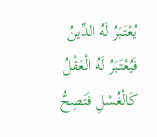يُعْتَبَرُ لَهُ الدِّينُ فَيُعْتَبَرُ لَهُ الْعَقْلُ كَالْغُسْلِ فَتَصِحُّ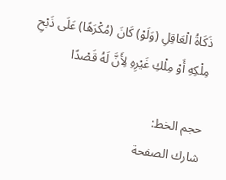ذَكَاةُ الْعَاقِلِ (وَلَوْ) كَانَ (مُكْرَهًا) عَلَى ذَبْحِ مِلْكِهِ أَوْ مِلْكِ غَيْرِهِ لِأَنَّ لَهُ قَصْدًا

حجم الخط:
شارك الصفحة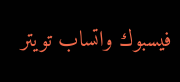فيسبوك واتساب تويتر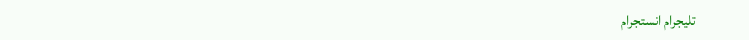تليجرام انستجرام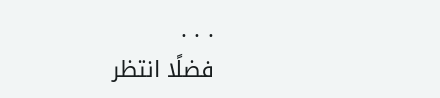. . .
فضلًا انتظر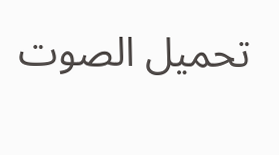تحميل الصوت